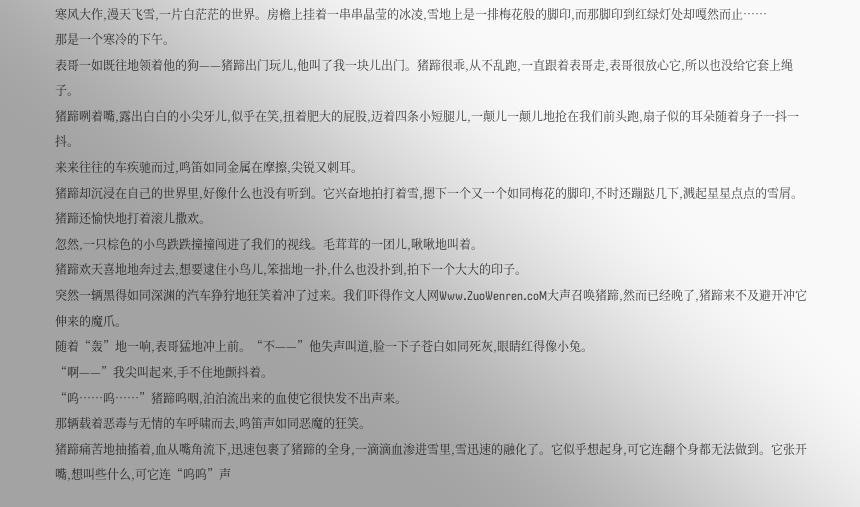寒风大作,漫天飞雪,一片白茫茫的世界。房檐上挂着一串串晶莹的冰凌,雪地上是一排梅花般的脚印,而那脚印到红绿灯处却嘎然而止……
那是一个寒冷的下午。
表哥一如既往地领着他的狗——猪蹄出门玩儿,他叫了我一块儿出门。猪蹄很乖,从不乱跑,一直跟着表哥走,表哥很放心它,所以也没给它套上绳子。
猪蹄咧着嘴,露出白白的小尖牙儿,似乎在笑,扭着肥大的屁股,迈着四条小短腿儿,一颠儿一颠儿地抢在我们前头跑,扇子似的耳朵随着身子一抖一抖。
来来往往的车疾驰而过,鸣笛如同金属在摩擦,尖锐又刺耳。
猪蹄却沉浸在自己的世界里,好像什么也没有听到。它兴奋地拍打着雪,摁下一个又一个如同梅花的脚印,不时还蹦跶几下,溅起星星点点的雪屑。猪蹄还愉快地打着滚儿撒欢。
忽然,一只棕色的小鸟跌跌撞撞闯进了我们的视线。毛茸茸的一团儿,啾啾地叫着。
猪蹄欢天喜地地奔过去,想要逮住小鸟儿,笨拙地一扑,什么也没扑到,拍下一个大大的印子。
突然一辆黑得如同深渊的汽车狰狞地狂笑着冲了过来。我们吓得作文人网Www.ZuoWenren.coM大声召唤猪蹄,然而已经晚了,猪蹄来不及避开冲它伸来的魔爪。
随着“轰”地一响,表哥猛地冲上前。“不——”他失声叫道,脸一下子苍白如同死灰,眼睛红得像小兔。
“啊——”我尖叫起来,手不住地颤抖着。
“呜……呜……”猪蹄呜咽,泊泊流出来的血使它很快发不出声来。
那辆载着恶毒与无情的车呼啸而去,鸣笛声如同恶魔的狂笑。
猪蹄痛苦地抽搐着,血从嘴角流下,迅速包裹了猪蹄的全身,一滴滴血渗进雪里,雪迅速的融化了。它似乎想起身,可它连翻个身都无法做到。它张开嘴,想叫些什么,可它连“呜呜”声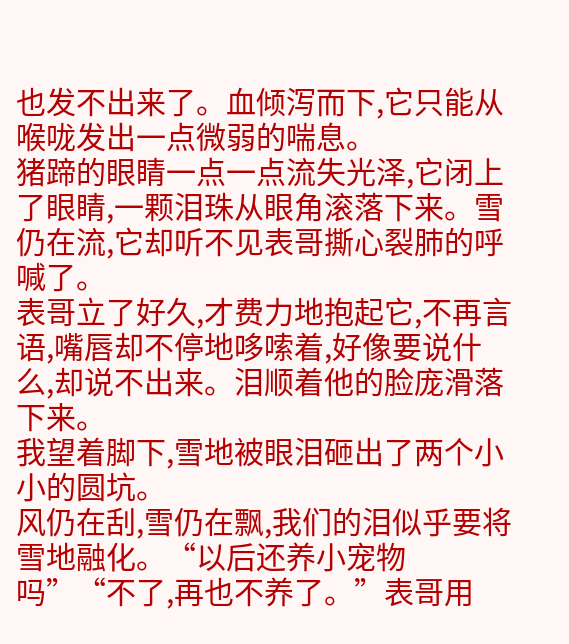也发不出来了。血倾泻而下,它只能从喉咙发出一点微弱的喘息。
猪蹄的眼睛一点一点流失光泽,它闭上了眼睛,一颗泪珠从眼角滚落下来。雪仍在流,它却听不见表哥撕心裂肺的呼喊了。
表哥立了好久,才费力地抱起它,不再言语,嘴唇却不停地哆嗦着,好像要说什么,却说不出来。泪顺着他的脸庞滑落下来。
我望着脚下,雪地被眼泪砸出了两个小小的圆坑。
风仍在刮,雪仍在飘,我们的泪似乎要将雪地融化。“以后还养小宠物吗”“不了,再也不养了。”表哥用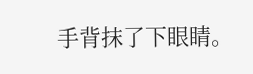手背抹了下眼睛。